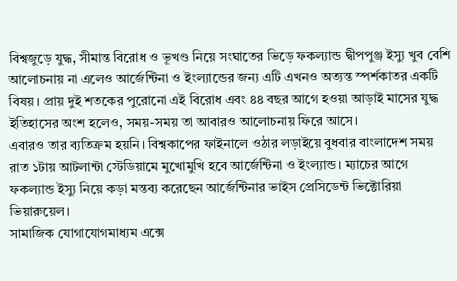বিশ্বজুড়ে যুদ্ধ, সীমান্ত বিরোধ ও ভূখণ্ড নিয়ে সংঘাতের ভিড়ে ফকল্যান্ড দ্বীপপুঞ্জ ইস্যু খুব বেশি আলোচনায় না এলেও আর্জেন্টিনা ও ইংল্যান্ডের জন্য এটি এখনও অত্যন্ত স্পর্শকাতর একটি বিষয়। প্রায় দুই শতকের পুরোনো এই বিরোধ এবং ৪৪ বছর আগে হওয়া আড়াই মাসের যুদ্ধ ইতিহাসের অংশ হলেও, সময়-সময় তা আবারও আলোচনায় ফিরে আসে।
এবারও তার ব্যতিক্রম হয়নি। বিশ্বকাপের ফাইনালে ওঠার লড়াইয়ে বুধবার বাংলাদেশ সময় রাত ১টায় আটলান্টা স্টেডিয়ামে মুখোমুখি হবে আর্জেন্টিনা ও ইংল্যান্ড। ম্যাচের আগে ফকল্যান্ড ইস্যু নিয়ে কড়া মন্তব্য করেছেন আর্জেন্টিনার ভাইস প্রেসিডেন্ট ভিক্টোরিয়া ভিয়ারুয়েল।
সামাজিক যোগাযোগমাধ্যম এক্সে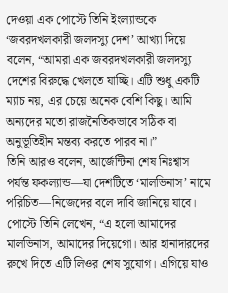দেওয়া এক পোস্টে তিনি ইংল্যান্ডকে ‘জবরদখলকারী জলদস্যু দেশ’ আখ্যা দিয়ে বলেন, “আমরা এক জবরদখলকারী জলদস্যু দেশের বিরুদ্ধে খেলতে যাচ্ছি। এটি শুধু একটি ম্যাচ নয়, এর চেয়ে অনেক বেশি কিছু। আমি অন্যদের মতো রাজনৈতিকভাবে সঠিক বা অনুভূতিহীন মন্তব্য করতে পারব না।”
তিনি আরও বলেন, আর্জেন্টিনা শেষ নিঃশ্বাস পর্যন্ত ফকল্যান্ড—যা দেশটিতে ‘মালভিনাস’ নামে পরিচিত—নিজেদের বলে দাবি জানিয়ে যাবে। পোস্টে তিনি লেখেন, “এ হলো আমাদের মালভিনাস, আমাদের দিয়েগো। আর হানাদারদের রুখে দিতে এটি লিওর শেষ সুযোগ। এগিয়ে যাও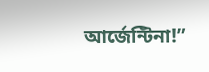আর্জেন্টিনা!”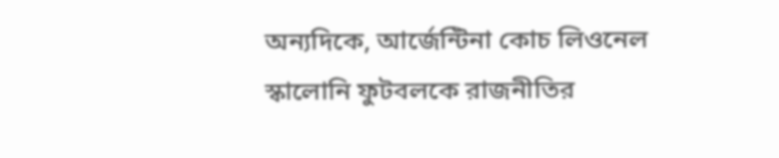অন্যদিকে, আর্জেন্টিনা কোচ লিওনেল স্কালোনি ফুটবলকে রাজনীতির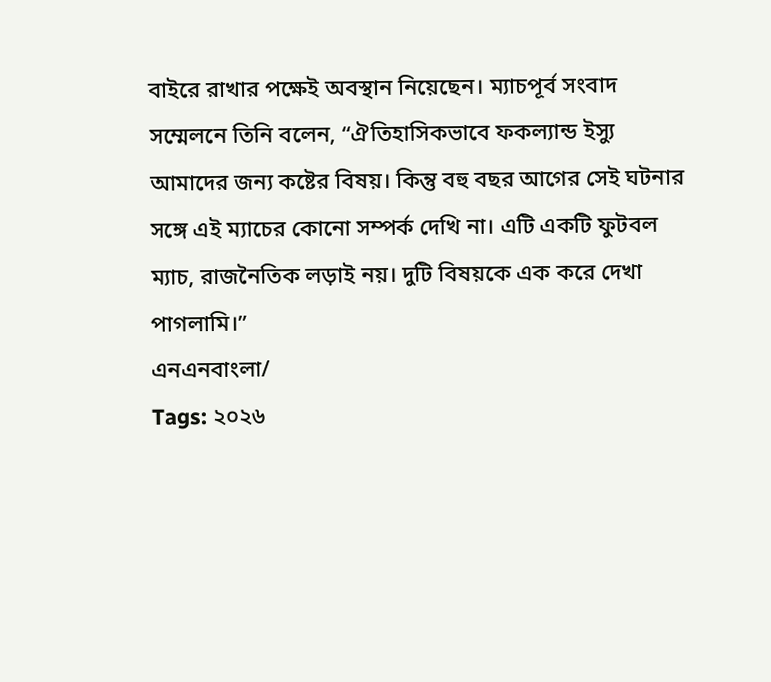বাইরে রাখার পক্ষেই অবস্থান নিয়েছেন। ম্যাচপূর্ব সংবাদ সম্মেলনে তিনি বলেন, “ঐতিহাসিকভাবে ফকল্যান্ড ইস্যু আমাদের জন্য কষ্টের বিষয়। কিন্তু বহু বছর আগের সেই ঘটনার সঙ্গে এই ম্যাচের কোনো সম্পর্ক দেখি না। এটি একটি ফুটবল ম্যাচ, রাজনৈতিক লড়াই নয়। দুটি বিষয়কে এক করে দেখা পাগলামি।”
এনএনবাংলা/
Tags: ২০২৬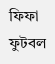ফিফা ফুটবল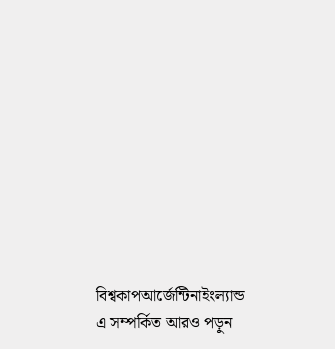বিশ্বকাপআর্জেন্টিনাইংল্যান্ড
এ সম্পর্কিত আরও পড়ুন